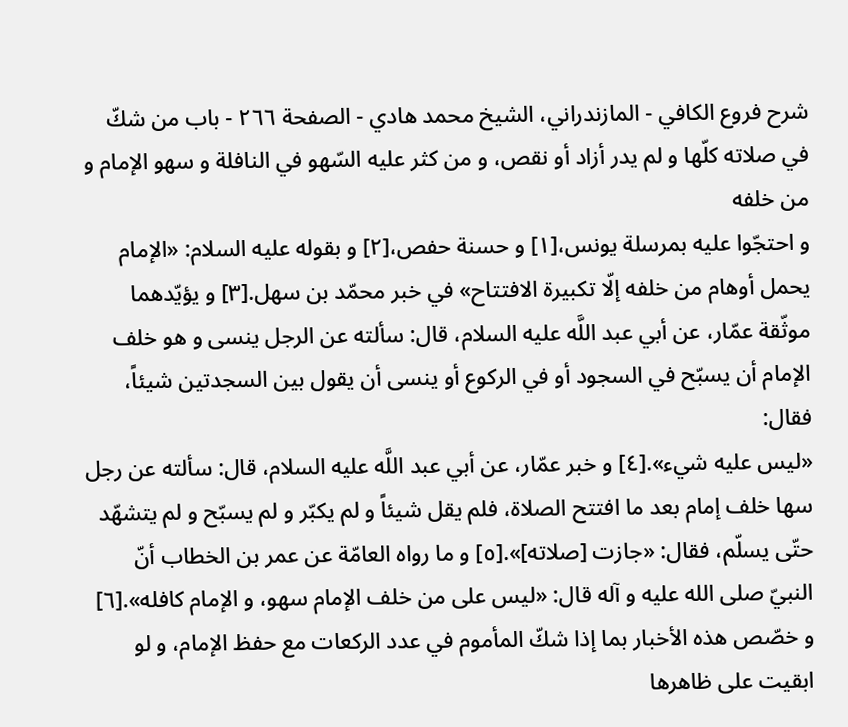شرح فروع الكافي - المازندراني، الشيخ محمد هادي - الصفحة ٢٦٦ - باب من شكّ في صلاته كلّها و لم يدر أزاد أو نقص، و من كثر عليه السّهو في النافلة و سهو الإمام و من خلفه
و احتجّوا عليه بمرسلة يونس،[١] و حسنة حفص،[٢] و بقوله عليه السلام: «الإمام يحمل أوهام من خلفه إلّا تكبيرة الافتتاح» في خبر محمّد بن سهل.[٣] و يؤيّدهما موثّقة عمّار، عن أبي عبد اللَّه عليه السلام، قال: سألته عن الرجل ينسى و هو خلف الإمام أن يسبّح في السجود أو في الركوع أو ينسى أن يقول بين السجدتين شيئاً، فقال:
«ليس عليه شيء».[٤] و خبر عمّار، عن أبي عبد اللَّه عليه السلام، قال: سألته عن رجل سها خلف إمام بعد ما افتتح الصلاة، فلم يقل شيئاً و لم يكبّر و لم يسبّح و لم يتشهّد حتّى يسلّم، فقال: «جازت [صلاته]».[٥] و ما رواه العامّة عن عمر بن الخطاب أنّ النبيّ صلى الله عليه و آله قال: «ليس على من خلف الإمام سهو، و الإمام كافله».[٦] و خصّص هذه الأخبار بما إذا شكّ المأموم في عدد الركعات مع حفظ الإمام، و لو ابقيت على ظاهرها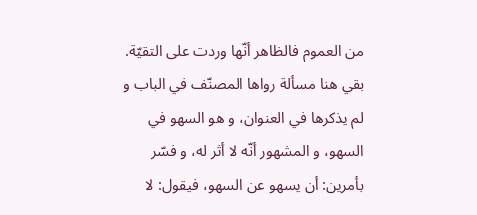من العموم فالظاهر أنّها وردت على التقيّة.
بقي هنا مسألة رواها المصنّف في الباب و لم يذكرها في العنوان، و هو السهو في السهو، و المشهور أنّه لا أثر له، و فسّر بأمرين: أن يسهو عن السهو، فيقول: لا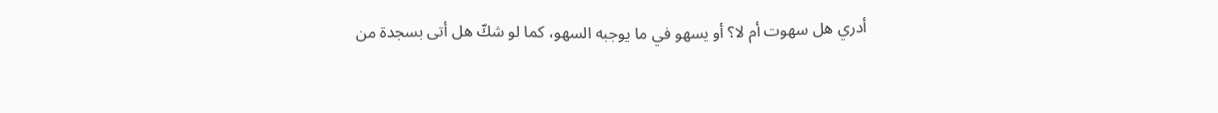أدري هل سهوت أم لا؟ أو يسهو في ما يوجبه السهو، كما لو شكّ هل أتى بسجدة من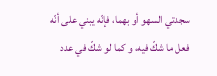سجدتي السهو أو بهما، فإنّه يبني على أنّه فعل ما شكّ فيه، و كما لو شكّ في عدد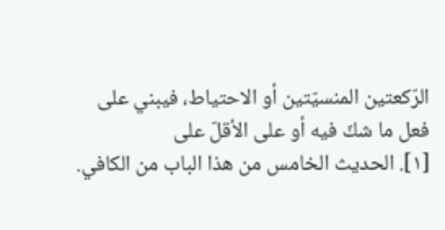الرّكعتين المنسيّتين أو الاحتياط، فيبني على فعل ما شكّ فيه أو على الأقلّ على
[١]. الحديث الخامس من هذا الباب من الكافي.